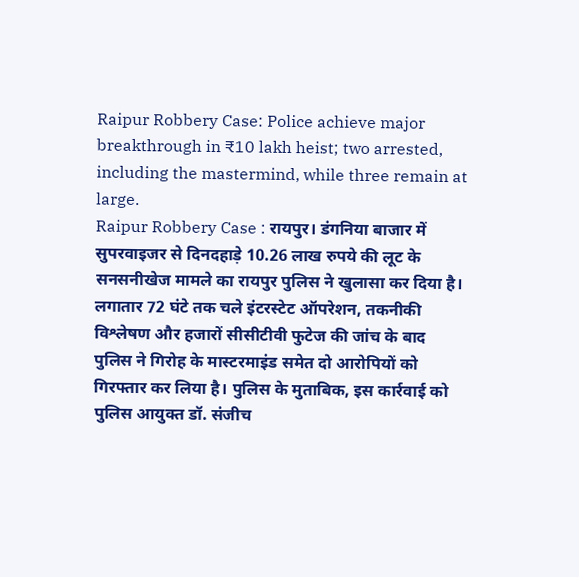Raipur Robbery Case: Police achieve major breakthrough in ₹10 lakh heist; two arrested, including the mastermind, while three remain at large.
Raipur Robbery Case : रायपुर। डंगनिया बाजार में सुपरवाइजर से दिनदहाड़े 10.26 लाख रुपये की लूट के सनसनीखेज मामले का रायपुर पुलिस ने खुलासा कर दिया है। लगातार 72 घंटे तक चले इंटरस्टेट ऑपरेशन, तकनीकी विश्लेषण और हजारों सीसीटीवी फुटेज की जांच के बाद पुलिस ने गिरोह के मास्टरमाइंड समेत दो आरोपियों को गिरफ्तार कर लिया है। पुलिस के मुताबिक, इस कार्रवाई को पुलिस आयुक्त डॉ. संजीच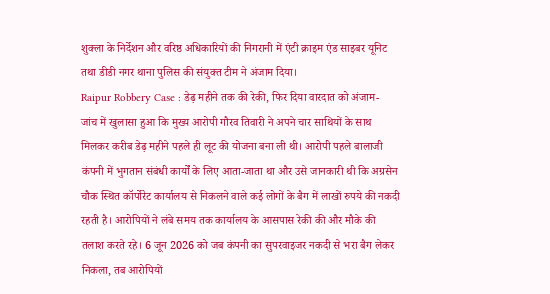शुक्ला के निर्देशन और वरिष्ठ अधिकारियों की निगरानी में एंटी क्राइम एंड साइबर यूनिट तथा डीडी नगर थाना पुलिस की संयुक्त टीम ने अंजाम दिया।
Raipur Robbery Case : डेढ़ महीने तक की रेकी, फिर दिया वारदात को अंजाम-
जांच में खुलासा हुआ कि मुख्य आरोपी गौरव तिवारी ने अपने चार साथियों के साथ मिलकर करीब डेढ़ महीने पहले ही लूट की योजना बना ली थी। आरोपी पहले बालाजी कंपनी में भुगतान संबंधी कार्यों के लिए आता-जाता था और उसे जानकारी थी कि अग्रसेन चौक स्थित कॉर्पोरेट कार्यालय से निकलने वाले कई लोगों के बैग में लाखों रुपये की नकदी रहती है। आरोपियों ने लंबे समय तक कार्यालय के आसपास रेकी की और मौके की तलाश करते रहे। 6 जून 2026 को जब कंपनी का सुपरवाइजर नकदी से भरा बैग लेकर निकला, तब आरोपियों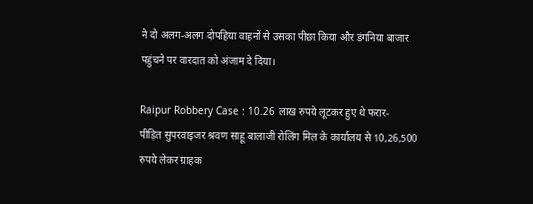ने दो अलग-अलग दोपहिया वाहनों से उसका पीछा किया और डंगनिया बाजार पहुंचने पर वारदात को अंजाम दे दिया।

Raipur Robbery Case : 10.26 लाख रुपये लूटकर हुए थे फरार-
पीड़ित सुपरवाइजर श्रवण साहू बालाजी रोलिंग मिल के कार्यालय से 10,26,500 रुपये लेकर ग्राहक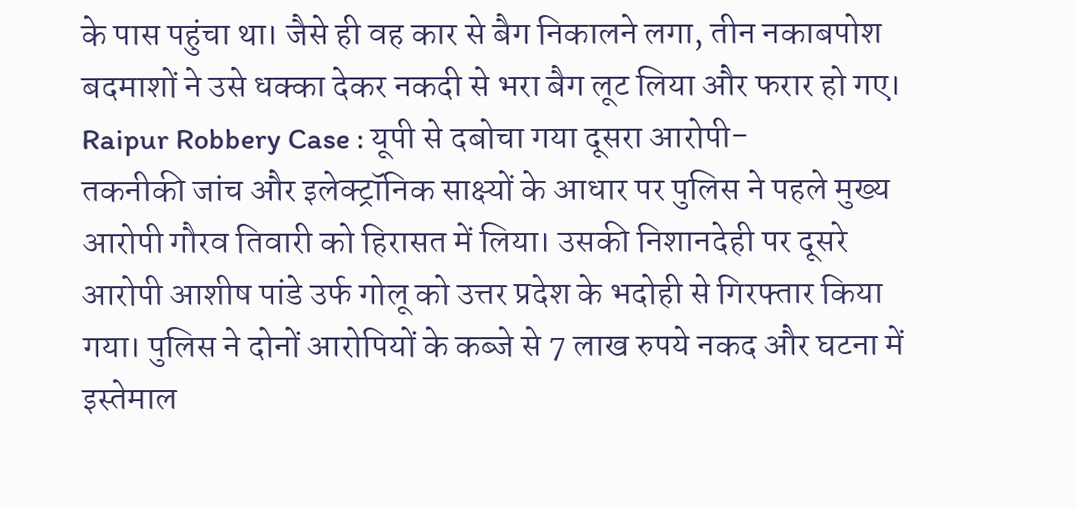के पास पहुंचा था। जैसे ही वह कार से बैग निकालने लगा, तीन नकाबपोश बदमाशों ने उसे धक्का देकर नकदी से भरा बैग लूट लिया और फरार हो गए।
Raipur Robbery Case : यूपी से दबोचा गया दूसरा आरोपी-
तकनीकी जांच और इलेक्ट्रॉनिक साक्ष्यों के आधार पर पुलिस ने पहले मुख्य आरोपी गौरव तिवारी को हिरासत में लिया। उसकी निशानदेही पर दूसरे आरोपी आशीष पांडे उर्फ गोलू को उत्तर प्रदेश के भदोही से गिरफ्तार किया गया। पुलिस ने दोनों आरोपियों के कब्जे से 7 लाख रुपये नकद और घटना में इस्तेमाल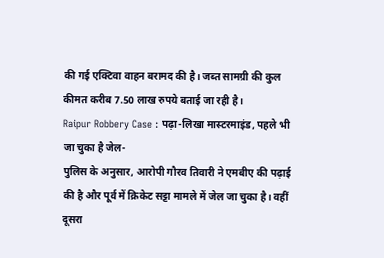की गई एक्टिवा वाहन बरामद की है। जब्त सामग्री की कुल कीमत करीब 7.50 लाख रुपये बताई जा रही है।
Raipur Robbery Case : पढ़ा-लिखा मास्टरमाइंड, पहले भी जा चुका है जेल-
पुलिस के अनुसार, आरोपी गौरव तिवारी ने एमबीए की पढ़ाई की है और पूर्व में क्रिकेट सट्टा मामले में जेल जा चुका है। वहीं दूसरा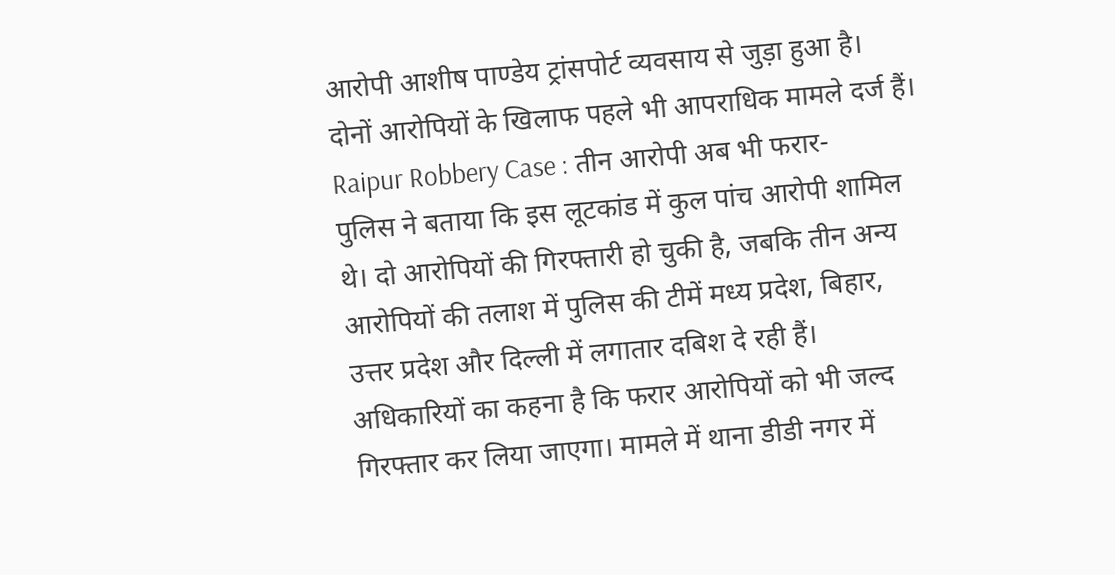आरोपी आशीष पाण्डेय ट्रांसपोर्ट व्यवसाय से जुड़ा हुआ है। दोनों आरोपियों के खिलाफ पहले भी आपराधिक मामले दर्ज हैं।
Raipur Robbery Case : तीन आरोपी अब भी फरार-
पुलिस ने बताया कि इस लूटकांड में कुल पांच आरोपी शामिल थे। दो आरोपियों की गिरफ्तारी हो चुकी है, जबकि तीन अन्य आरोपियों की तलाश में पुलिस की टीमें मध्य प्रदेश, बिहार, उत्तर प्रदेश और दिल्ली में लगातार दबिश दे रही हैं। अधिकारियों का कहना है कि फरार आरोपियों को भी जल्द गिरफ्तार कर लिया जाएगा। मामले में थाना डीडी नगर में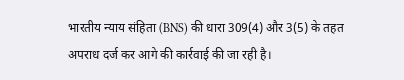भारतीय न्याय संहिता (BNS) की धारा 309(4) और 3(5) के तहत अपराध दर्ज कर आगे की कार्रवाई की जा रही है।